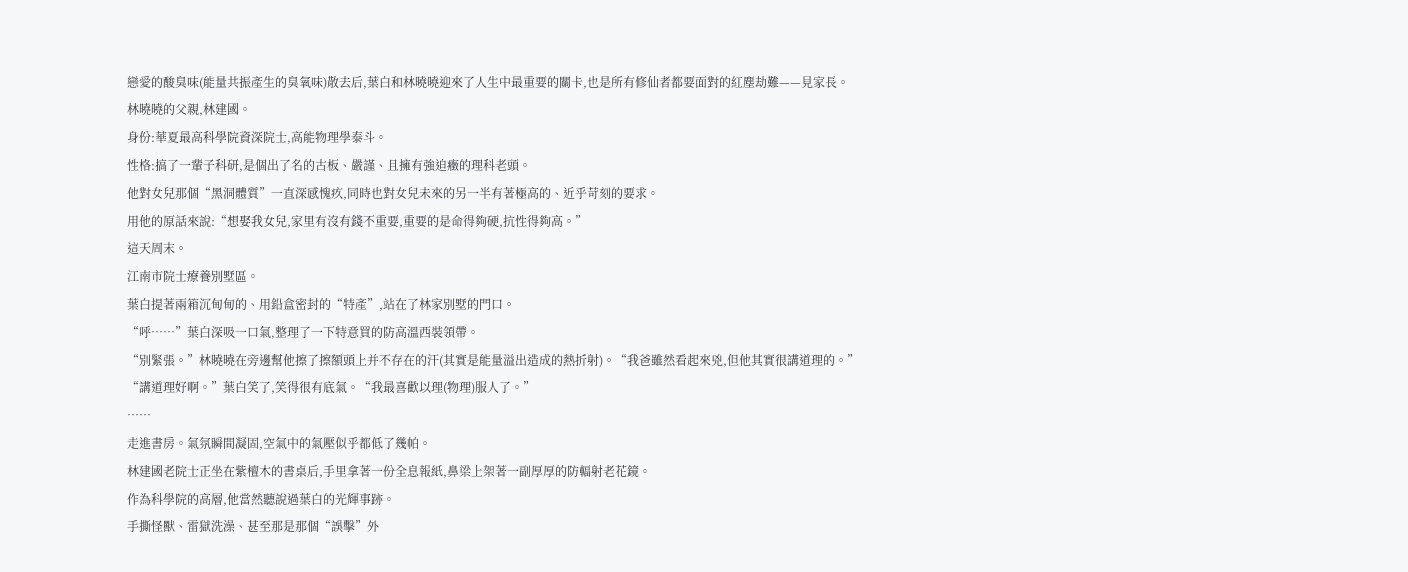戀愛的酸臭味(能量共振產生的臭氧味)散去后,葉白和林曉曉迎來了人生中最重要的關卡,也是所有修仙者都要面對的紅塵劫難——見家長。
林曉曉的父親,林建國。
身份:華夏最高科學院資深院士,高能物理學泰斗。
性格:搞了一輩子科研,是個出了名的古板、嚴謹、且擁有強迫癥的理科老頭。
他對女兒那個“黑洞體質”一直深感愧疚,同時也對女兒未來的另一半有著極高的、近乎苛刻的要求。
用他的原話來說:“想娶我女兒,家里有沒有錢不重要,重要的是命得夠硬,抗性得夠高。”
這天周末。
江南市院士療養別墅區。
葉白提著兩箱沉甸甸的、用鉛盒密封的“特產”,站在了林家別墅的門口。
“呼……”葉白深吸一口氣,整理了一下特意買的防高溫西裝領帶。
“別緊張。”林曉曉在旁邊幫他擦了擦額頭上并不存在的汗(其實是能量溢出造成的熱折射)。“我爸雖然看起來兇,但他其實很講道理的。”
“講道理好啊。”葉白笑了,笑得很有底氣。“我最喜歡以理(物理)服人了。”
……
走進書房。氣氛瞬間凝固,空氣中的氣壓似乎都低了幾帕。
林建國老院士正坐在紫檀木的書桌后,手里拿著一份全息報紙,鼻梁上架著一副厚厚的防輻射老花鏡。
作為科學院的高層,他當然聽說過葉白的光輝事跡。
手撕怪獸、雷獄洗澡、甚至那是那個“誤擊”外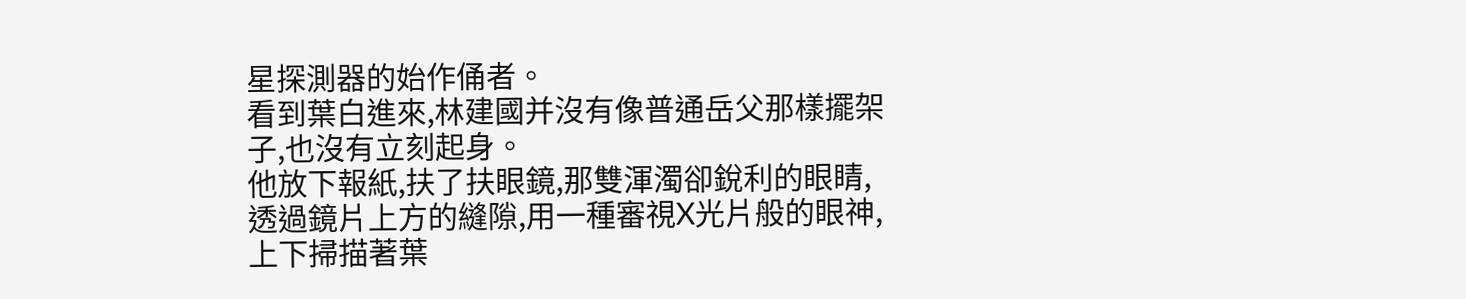星探測器的始作俑者。
看到葉白進來,林建國并沒有像普通岳父那樣擺架子,也沒有立刻起身。
他放下報紙,扶了扶眼鏡,那雙渾濁卻銳利的眼睛,透過鏡片上方的縫隙,用一種審視X光片般的眼神,上下掃描著葉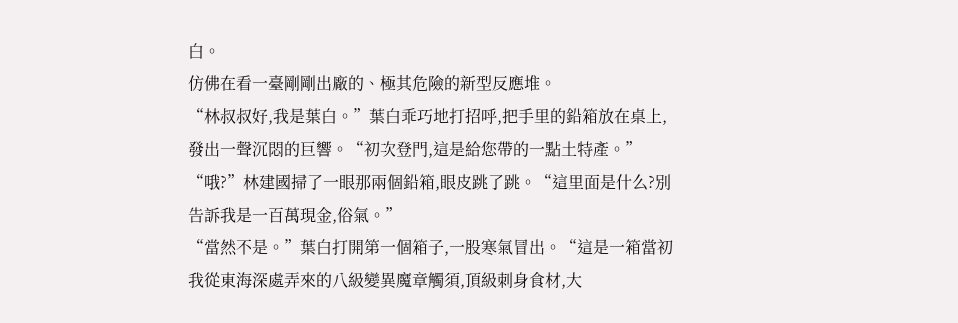白。
仿佛在看一臺剛剛出廠的、極其危險的新型反應堆。
“林叔叔好,我是葉白。”葉白乖巧地打招呼,把手里的鉛箱放在桌上,發出一聲沉悶的巨響。“初次登門,這是給您帶的一點土特產。”
“哦?”林建國掃了一眼那兩個鉛箱,眼皮跳了跳。“這里面是什么?別告訴我是一百萬現金,俗氣。”
“當然不是。”葉白打開第一個箱子,一股寒氣冒出。“這是一箱當初我從東海深處弄來的八級變異魔章觸須,頂級刺身食材,大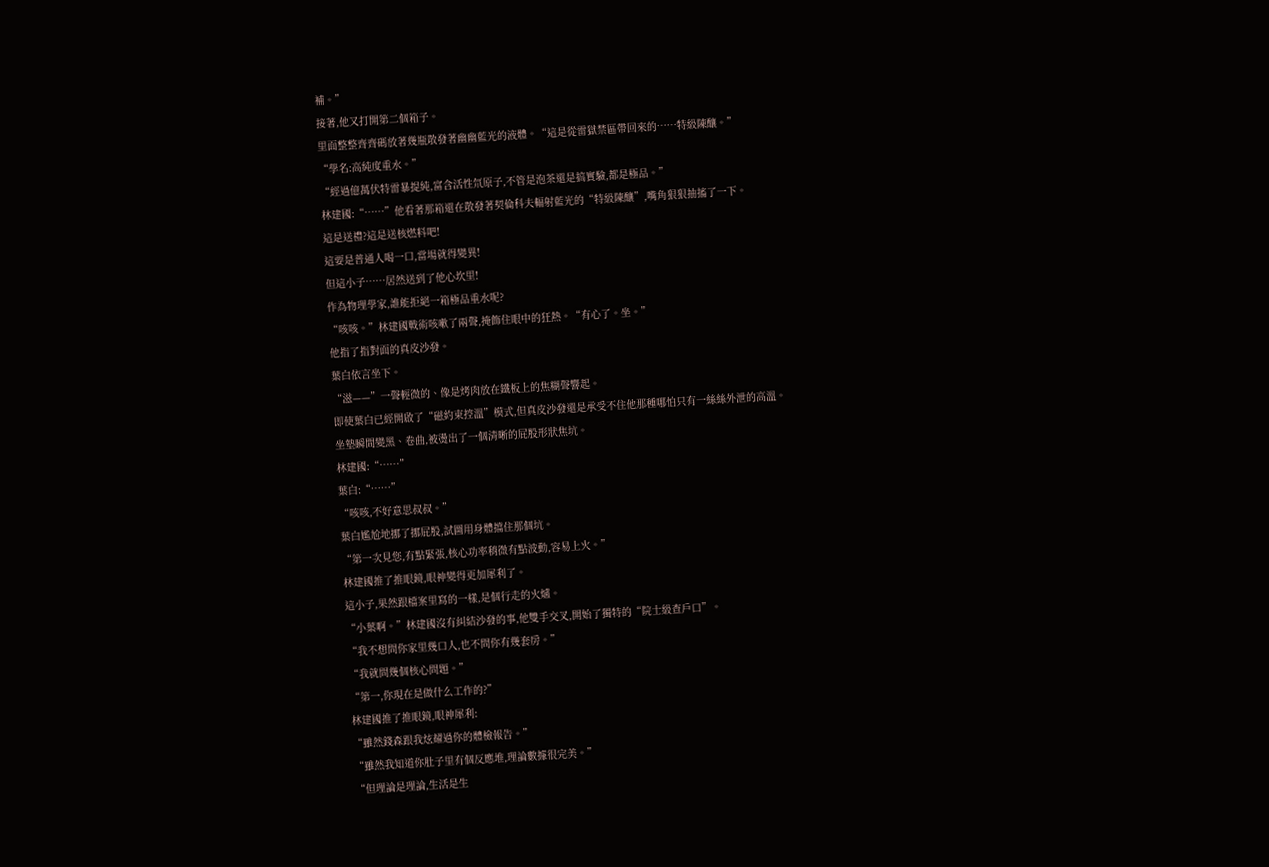補。”
接著,他又打開第二個箱子。
里面整整齊齊碼放著幾瓶散發著幽幽藍光的液體。“這是從雷獄禁區帶回來的……特級陳釀。”
“學名:高純度重水。”
“經過億萬伏特雷暴提純,富含活性氘原子,不管是泡茶還是搞實驗,都是極品。”
林建國:“……”他看著那箱還在散發著契倫科夫輻射藍光的“特級陳釀”,嘴角狠狠抽搐了一下。
這是送禮?這是送核燃料吧!
這要是普通人喝一口,當場就得變異!
但這小子……居然送到了他心坎里!
作為物理學家,誰能拒絕一箱極品重水呢?
“咳咳。”林建國戰術咳嗽了兩聲,掩飾住眼中的狂熱。“有心了。坐。”
他指了指對面的真皮沙發。
葉白依言坐下。
“滋——”一聲輕微的、像是烤肉放在鐵板上的焦糊聲響起。
即使葉白已經開啟了“磁約束控溫”模式,但真皮沙發還是承受不住他那種哪怕只有一絲絲外泄的高溫。
坐墊瞬間變黑、卷曲,被燙出了一個清晰的屁股形狀焦坑。
林建國:“……”
葉白:“……”
“咳咳,不好意思叔叔。”
葉白尷尬地挪了挪屁股,試圖用身體擋住那個坑。
“第一次見您,有點緊張,核心功率稍微有點波動,容易上火。”
林建國推了推眼鏡,眼神變得更加犀利了。
這小子,果然跟檔案里寫的一樣,是個行走的火爐。
“小葉啊。”林建國沒有糾結沙發的事,他雙手交叉,開始了獨特的“院士級查戶口”。
“我不想問你家里幾口人,也不問你有幾套房。”
“我就問幾個核心問題。”
“第一,你現在是做什么工作的?”
林建國推了推眼鏡,眼神犀利:
“雖然錢森跟我炫耀過你的體檢報告。”
“雖然我知道你肚子里有個反應堆,理論數據很完美。”
“但理論是理論,生活是生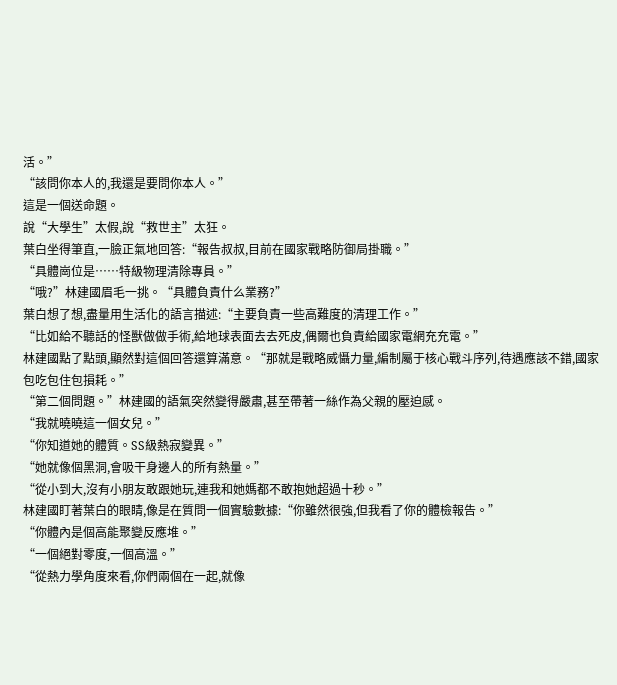活。”
“該問你本人的,我還是要問你本人。”
這是一個送命題。
說“大學生”太假,說“救世主”太狂。
葉白坐得筆直,一臉正氣地回答:“報告叔叔,目前在國家戰略防御局掛職。”
“具體崗位是……特級物理清除專員。”
“哦?”林建國眉毛一挑。“具體負責什么業務?”
葉白想了想,盡量用生活化的語言描述:“主要負責一些高難度的清理工作。”
“比如給不聽話的怪獸做做手術,給地球表面去去死皮,偶爾也負責給國家電網充充電。”
林建國點了點頭,顯然對這個回答還算滿意。“那就是戰略威懾力量,編制屬于核心戰斗序列,待遇應該不錯,國家包吃包住包損耗。”
“第二個問題。”林建國的語氣突然變得嚴肅,甚至帶著一絲作為父親的壓迫感。
“我就曉曉這一個女兒。”
“你知道她的體質。SS級熱寂變異。”
“她就像個黑洞,會吸干身邊人的所有熱量。”
“從小到大,沒有小朋友敢跟她玩,連我和她媽都不敢抱她超過十秒。”
林建國盯著葉白的眼睛,像是在質問一個實驗數據:“你雖然很強,但我看了你的體檢報告。”
“你體內是個高能聚變反應堆。”
“一個絕對零度,一個高溫。”
“從熱力學角度來看,你們兩個在一起,就像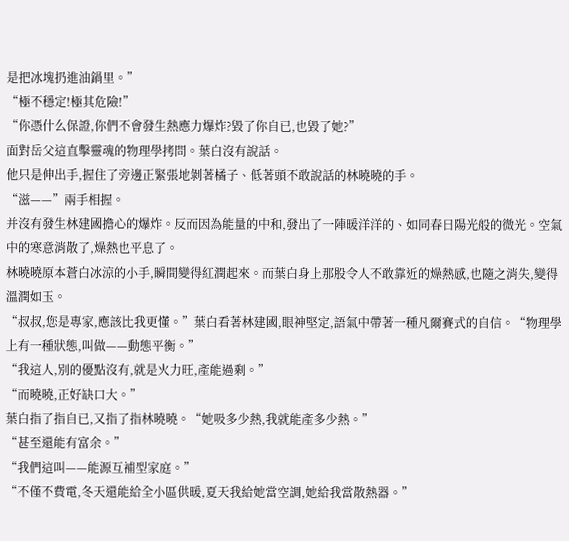是把冰塊扔進油鍋里。”
“極不穩定!極其危險!”
“你憑什么保證,你們不會發生熱應力爆炸?毀了你自已,也毀了她?”
面對岳父這直擊靈魂的物理學拷問。葉白沒有說話。
他只是伸出手,握住了旁邊正緊張地剝著橘子、低著頭不敢說話的林曉曉的手。
“滋——”兩手相握。
并沒有發生林建國擔心的爆炸。反而因為能量的中和,發出了一陣暖洋洋的、如同春日陽光般的微光。空氣中的寒意消散了,燥熱也平息了。
林曉曉原本蒼白冰涼的小手,瞬間變得紅潤起來。而葉白身上那股令人不敢靠近的燥熱感,也隨之消失,變得溫潤如玉。
“叔叔,您是專家,應該比我更懂。”葉白看著林建國,眼神堅定,語氣中帶著一種凡爾賽式的自信。“物理學上有一種狀態,叫做——動態平衡。”
“我這人,別的優點沒有,就是火力旺,產能過剩。”
“而曉曉,正好缺口大。”
葉白指了指自已,又指了指林曉曉。“她吸多少熱,我就能產多少熱。”
“甚至還能有富余。”
“我們這叫——能源互補型家庭。”
“不僅不費電,冬天還能給全小區供暖,夏天我給她當空調,她給我當散熱器。”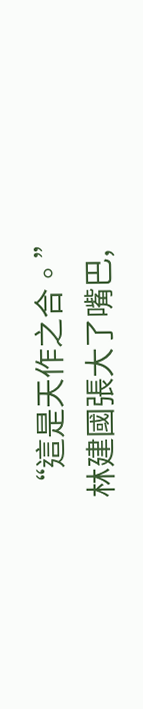“這是天作之合。”
林建國張大了嘴巴,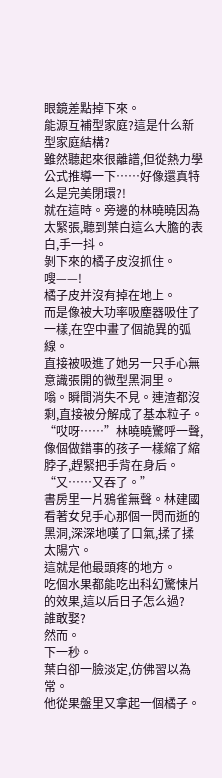眼鏡差點掉下來。
能源互補型家庭?這是什么新型家庭結構?
雖然聽起來很離譜,但從熱力學公式推導一下……好像還真特么是完美閉環?!
就在這時。旁邊的林曉曉因為太緊張,聽到葉白這么大膽的表白,手一抖。
剝下來的橘子皮沒抓住。
嗖——!
橘子皮并沒有掉在地上。
而是像被大功率吸塵器吸住了一樣,在空中畫了個詭異的弧線。
直接被吸進了她另一只手心無意識張開的微型黑洞里。
嗡。瞬間消失不見。連渣都沒剩,直接被分解成了基本粒子。
“哎呀……”林曉曉驚呼一聲,像個做錯事的孩子一樣縮了縮脖子,趕緊把手背在身后。“又……又吞了。”
書房里一片鴉雀無聲。林建國看著女兒手心那個一閃而逝的黑洞,深深地嘆了口氣,揉了揉太陽穴。
這就是他最頭疼的地方。
吃個水果都能吃出科幻驚悚片的效果,這以后日子怎么過?
誰敢娶?
然而。
下一秒。
葉白卻一臉淡定,仿佛習以為常。
他從果盤里又拿起一個橘子。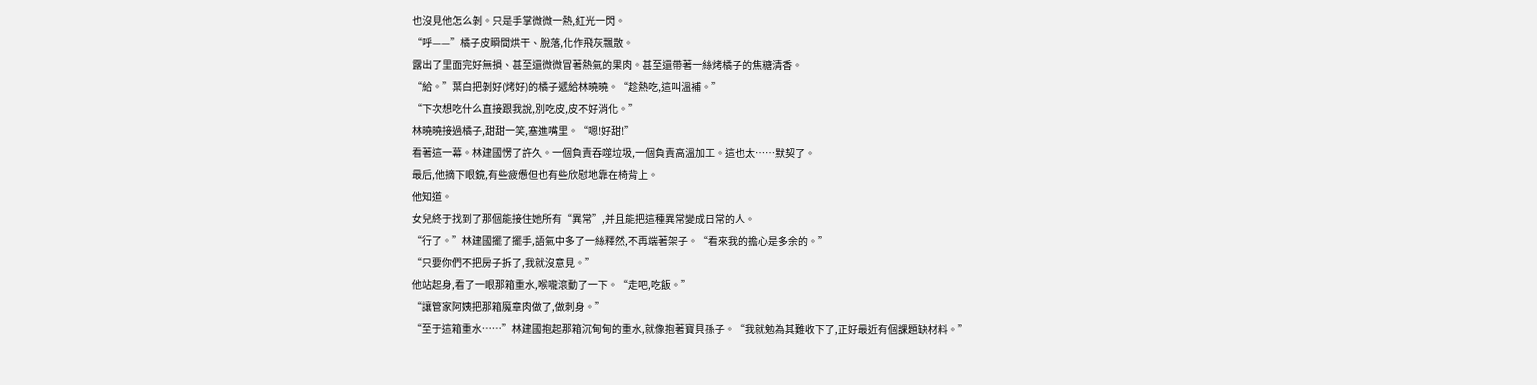也沒見他怎么剝。只是手掌微微一熱,紅光一閃。
“呼——”橘子皮瞬間烘干、脫落,化作飛灰飄散。
露出了里面完好無損、甚至還微微冒著熱氣的果肉。甚至還帶著一絲烤橘子的焦糖清香。
“給。”葉白把剝好(烤好)的橘子遞給林曉曉。“趁熱吃,這叫溫補。”
“下次想吃什么直接跟我說,別吃皮,皮不好消化。”
林曉曉接過橘子,甜甜一笑,塞進嘴里。“嗯!好甜!”
看著這一幕。林建國愣了許久。一個負責吞噬垃圾,一個負責高溫加工。這也太……默契了。
最后,他摘下眼鏡,有些疲憊但也有些欣慰地靠在椅背上。
他知道。
女兒終于找到了那個能接住她所有“異常”,并且能把這種異常變成日常的人。
“行了。”林建國擺了擺手,語氣中多了一絲釋然,不再端著架子。“看來我的擔心是多余的。”
“只要你們不把房子拆了,我就沒意見。”
他站起身,看了一眼那箱重水,喉嚨滾動了一下。“走吧,吃飯。”
“讓管家阿姨把那箱魔章肉做了,做刺身。”
“至于這箱重水……”林建國抱起那箱沉甸甸的重水,就像抱著寶貝孫子。“我就勉為其難收下了,正好最近有個課題缺材料。”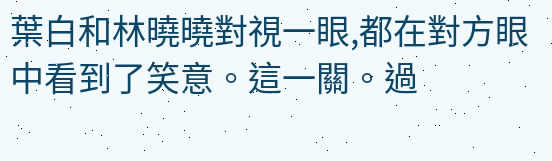葉白和林曉曉對視一眼,都在對方眼中看到了笑意。這一關。過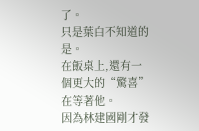了。
只是葉白不知道的是。
在飯桌上,還有一個更大的“驚喜”在等著他。
因為林建國剛才發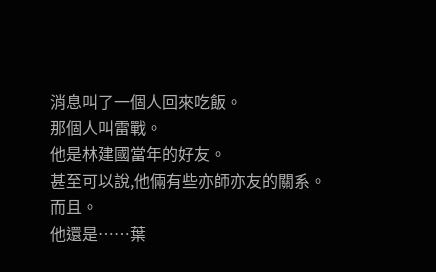消息叫了一個人回來吃飯。
那個人叫雷戰。
他是林建國當年的好友。
甚至可以說,他倆有些亦師亦友的關系。
而且。
他還是……葉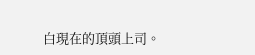白現在的頂頭上司。